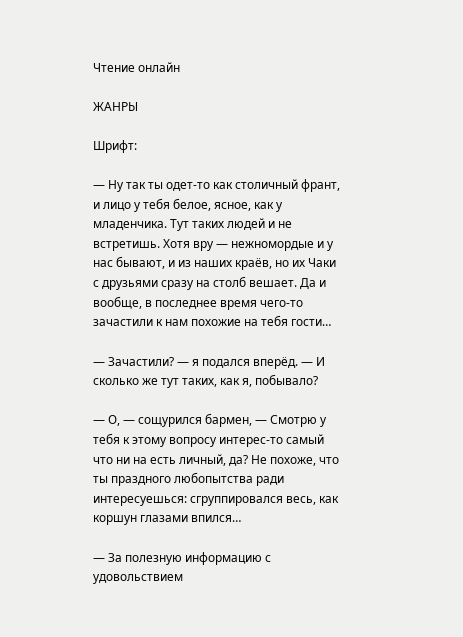Чтение онлайн

ЖАНРЫ

Шрифт:

— Ну так ты одет-то как столичный франт, и лицо у тебя белое, ясное, как у младенчика. Тут таких людей и не встретишь. Хотя вру — нежномордые и у нас бывают, и из наших краёв, но их Чаки с друзьями сразу на столб вешает. Да и вообще, в последнее время чего-то зачастили к нам похожие на тебя гости…

— Зачастили? — я подался вперёд. — И сколько же тут таких, как я, побывало?

— О, — сощурился бармен, — Смотрю у тебя к этому вопросу интерес-то самый что ни на есть личный, да? Не похоже, что ты праздного любопытства ради интересуешься: сгруппировался весь, как коршун глазами впился…

— За полезную информацию с удовольствием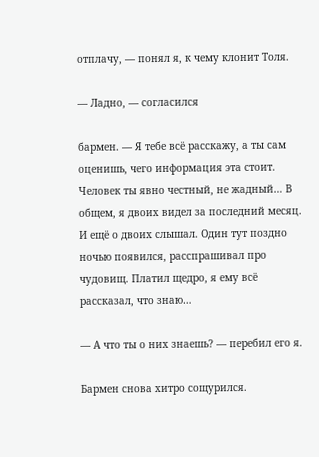отплачу, — понял я, к чему клонит Толя.

— Ладно, — согласился

бармен. — Я тебе всё расскажу, а ты сам оценишь, чего информация эта стоит. Человек ты явно честный, не жадный… В общем, я двоих видел за последний месяц. И ещё о двоих слышал. Один тут поздно ночью появился, расспрашивал про чудовищ. Платил щедро, я ему всё рассказал, что знаю…

— А что ты о них знаешь? — перебил его я.

Бармен снова хитро сощурился.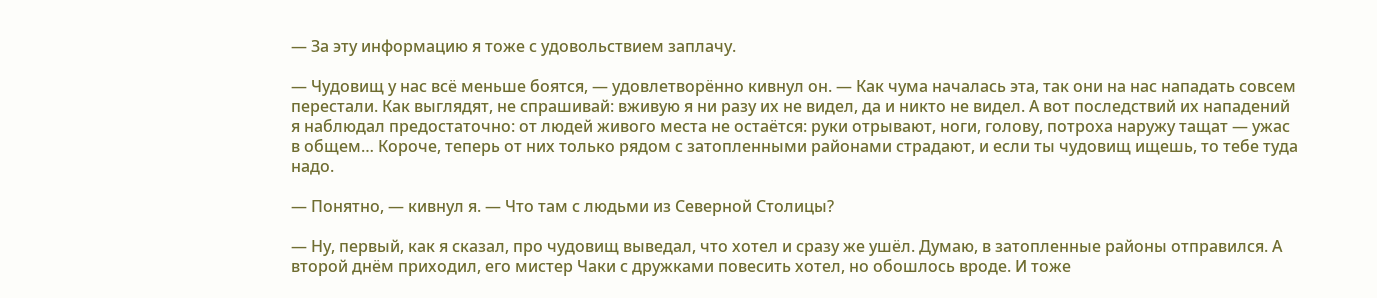— За эту информацию я тоже с удовольствием заплачу.

— Чудовищ у нас всё меньше боятся, — удовлетворённо кивнул он. — Как чума началась эта, так они на нас нападать совсем перестали. Как выглядят, не спрашивай: вживую я ни разу их не видел, да и никто не видел. А вот последствий их нападений я наблюдал предостаточно: от людей живого места не остаётся: руки отрывают, ноги, голову, потроха наружу тащат — ужас в общем… Короче, теперь от них только рядом с затопленными районами страдают, и если ты чудовищ ищешь, то тебе туда надо.

— Понятно, — кивнул я. — Что там с людьми из Северной Столицы?

— Ну, первый, как я сказал, про чудовищ выведал, что хотел и сразу же ушёл. Думаю, в затопленные районы отправился. А второй днём приходил, его мистер Чаки с дружками повесить хотел, но обошлось вроде. И тоже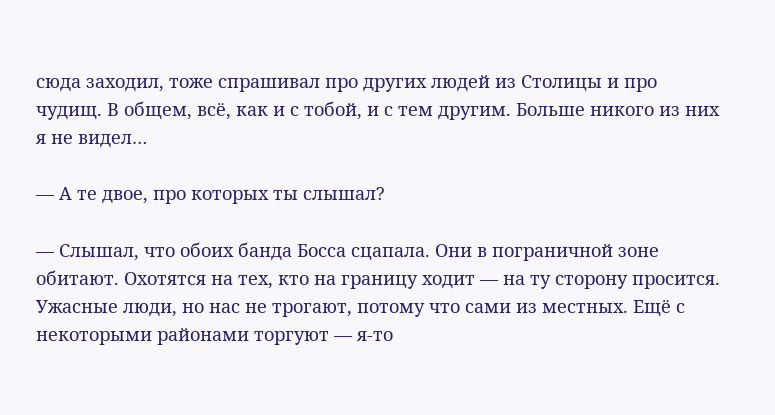сюда заходил, тоже спрашивал про других людей из Столицы и про чудищ. В общем, всё, как и с тобой, и с тем другим. Больше никого из них я не видел…

— А те двое, про которых ты слышал?

— Слышал, что обоих банда Босса сцапала. Они в пограничной зоне обитают. Охотятся на тех, кто на границу ходит — на ту сторону просится. Ужасные люди, но нас не трогают, потому что сами из местных. Ещё с некоторыми районами торгуют — я-то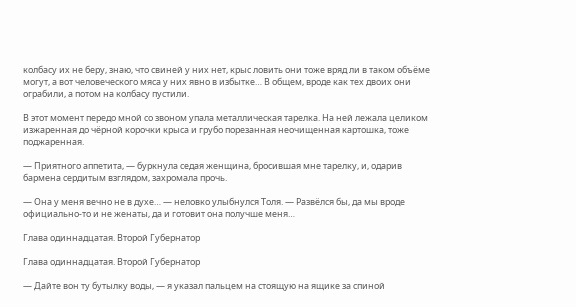колбасу их не беру, знаю, что свиней у них нет, крыс ловить они тоже вряд ли в таком объёме могут, а вот человеческого мяса у них явно в избытке… В общем, вроде как тех двоих они ограбили, а потом на колбасу пустили.

В этот момент передо мной со звоном упала металлическая тарелка. На ней лежала целиком изжаренная до чёрной корочки крыса и грубо порезанная неочищенная картошка, тоже поджаренная.

— Приятного аппетита, — буркнула седая женщина, бросившая мне тарелку, и, одарив бармена сердитым взглядом, захромала прочь.

— Она у меня вечно не в духе… — неловко улыбнулся Толя. — Развёлся бы, да мы вроде официально-то и не женаты, да и готовит она получше меня…

Глава одиннадцатая. Второй Губернатор

Глава одиннадцатая. Второй Губернатор

— Дайте вон ту бутылку воды, — я указал пальцем на стоящую на ящике за спиной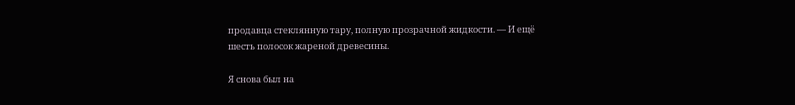продавца стеклянную тару, полную прозрачной жидкости. — И ещё шесть полосок жареной древесины.

Я снова был на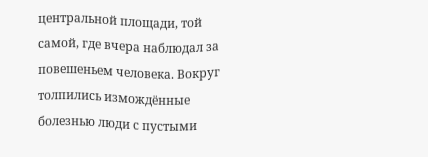центральной площади, той самой, где вчера наблюдал за повешеньем человека. Вокруг толпились измождённые болезнью люди с пустыми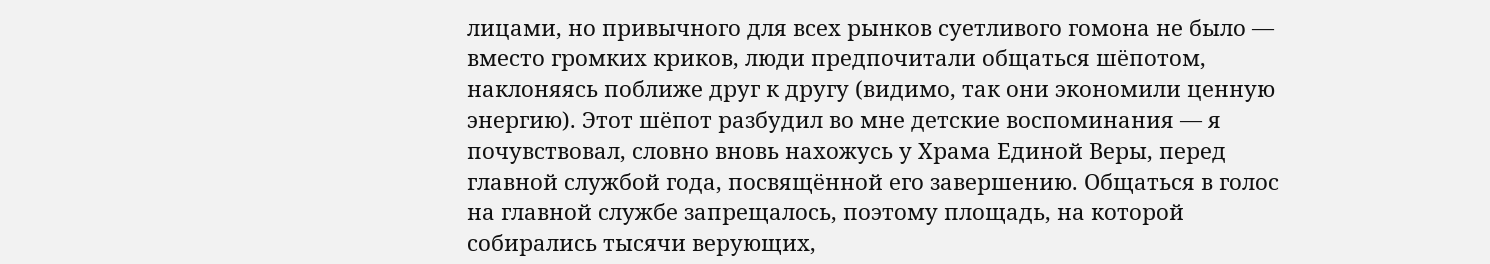лицами, но привычного для всех рынков суетливого гомона не было — вместо громких криков, люди предпочитали общаться шёпотом, наклоняясь поближе друг к другу (видимо, так они экономили ценную энергию). Этот шёпот разбудил во мне детские воспоминания — я почувствовал, словно вновь нахожусь у Храма Единой Веры, перед главной службой года, посвящённой его завершению. Общаться в голос на главной службе запрещалось, поэтому площадь, на которой собирались тысячи верующих,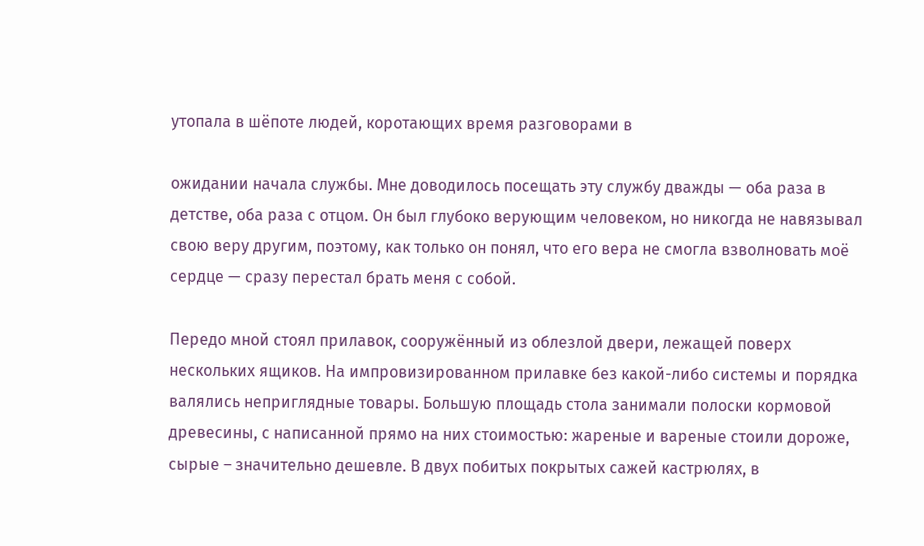утопала в шёпоте людей, коротающих время разговорами в

ожидании начала службы. Мне доводилось посещать эту службу дважды — оба раза в детстве, оба раза с отцом. Он был глубоко верующим человеком, но никогда не навязывал свою веру другим, поэтому, как только он понял, что его вера не смогла взволновать моё сердце — сразу перестал брать меня с собой.

Передо мной стоял прилавок, сооружённый из облезлой двери, лежащей поверх нескольких ящиков. На импровизированном прилавке без какой-либо системы и порядка валялись неприглядные товары. Большую площадь стола занимали полоски кормовой древесины, с написанной прямо на них стоимостью: жареные и вареные стоили дороже, сырые – значительно дешевле. В двух побитых покрытых сажей кастрюлях, в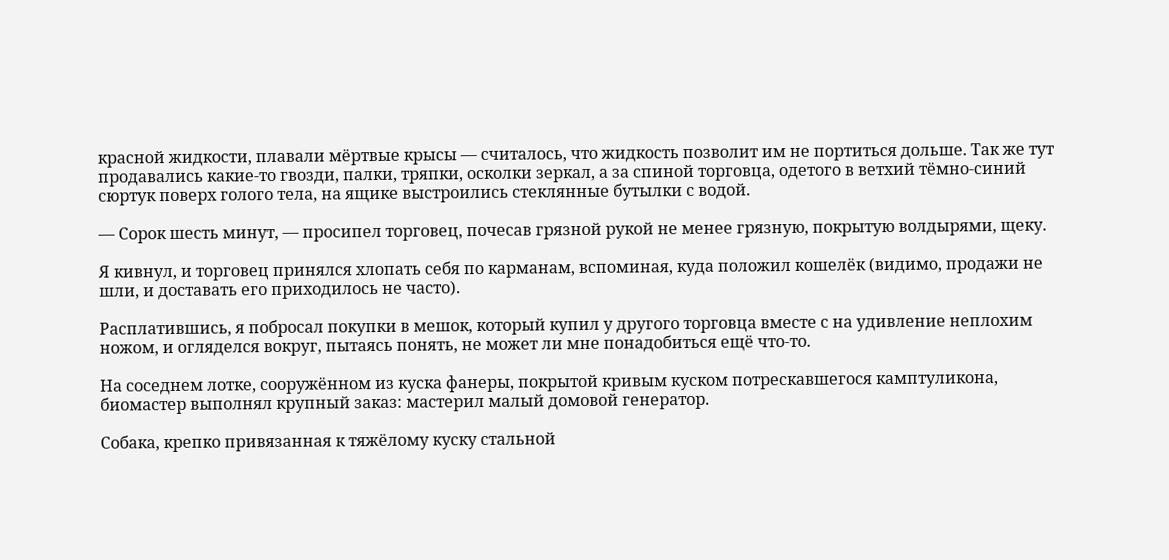красной жидкости, плавали мёртвые крысы — считалось, что жидкость позволит им не портиться дольше. Так же тут продавались какие-то гвозди, палки, тряпки, осколки зеркал, а за спиной торговца, одетого в ветхий тёмно-синий сюртук поверх голого тела, на ящике выстроились стеклянные бутылки с водой.

— Сорок шесть минут, — просипел торговец, почесав грязной рукой не менее грязную, покрытую волдырями, щеку.

Я кивнул, и торговец принялся хлопать себя по карманам, вспоминая, куда положил кошелёк (видимо, продажи не шли, и доставать его приходилось не часто).

Расплатившись, я побросал покупки в мешок, который купил у другого торговца вместе с на удивление неплохим ножом, и огляделся вокруг, пытаясь понять, не может ли мне понадобиться ещё что-то.

На соседнем лотке, сооружённом из куска фанеры, покрытой кривым куском потрескавшегося камптуликона, биомастер выполнял крупный заказ: мастерил малый домовой генератор.

Собака, крепко привязанная к тяжёлому куску стальной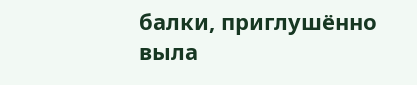балки, приглушённо выла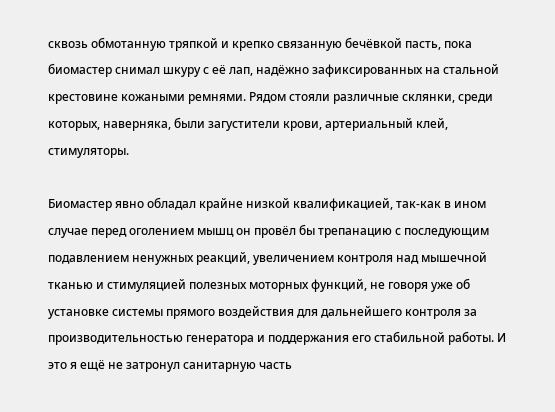сквозь обмотанную тряпкой и крепко связанную бечёвкой пасть, пока биомастер снимал шкуру с её лап, надёжно зафиксированных на стальной крестовине кожаными ремнями. Рядом стояли различные склянки, среди которых, наверняка, были загустители крови, артериальный клей, стимуляторы.

Биомастер явно обладал крайне низкой квалификацией, так-как в ином случае перед оголением мышц он провёл бы трепанацию с последующим подавлением ненужных реакций, увеличением контроля над мышечной тканью и стимуляцией полезных моторных функций, не говоря уже об установке системы прямого воздействия для дальнейшего контроля за производительностью генератора и поддержания его стабильной работы. И это я ещё не затронул санитарную часть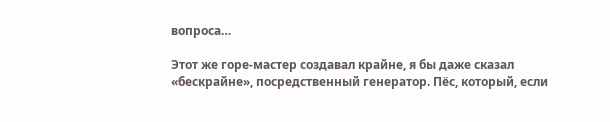вопроса…

Этот же горе-мастер создавал крайне, я бы даже сказал «бескрайне», посредственный генератор. Пёс, который, если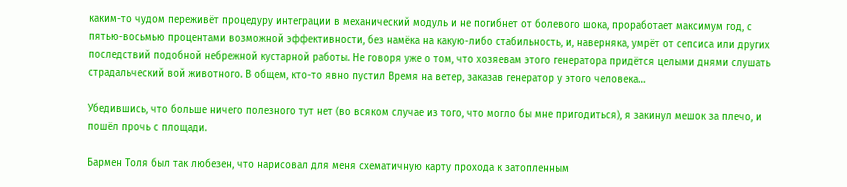каким-то чудом переживёт процедуру интеграции в механический модуль и не погибнет от болевого шока, проработает максимум год, с пятью-восьмью процентами возможной эффективности, без намёка на какую-либо стабильность, и, наверняка, умрёт от сепсиса или других последствий подобной небрежной кустарной работы. Не говоря уже о том, что хозяевам этого генератора придётся целыми днями слушать страдальческий вой животного. В общем, кто-то явно пустил Время на ветер, заказав генератор у этого человека…

Убедившись, что больше ничего полезного тут нет (во всяком случае из того, что могло бы мне пригодиться), я закинул мешок за плечо, и пошёл прочь с площади.

Бармен Толя был так любезен, что нарисовал для меня схематичную карту прохода к затопленным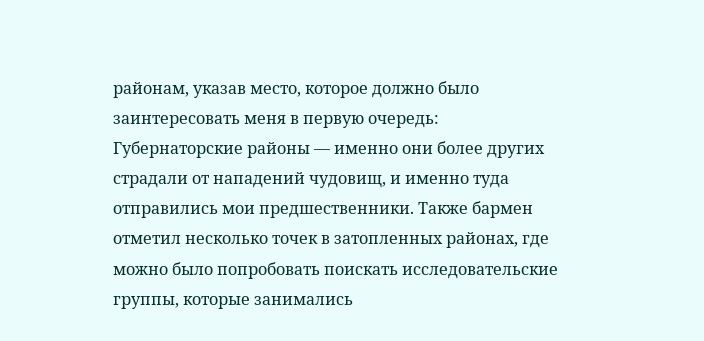районам, указав место, которое должно было заинтересовать меня в первую очередь: Губернаторские районы — именно они более других страдали от нападений чудовищ, и именно туда отправились мои предшественники. Также бармен отметил несколько точек в затопленных районах, где можно было попробовать поискать исследовательские группы, которые занимались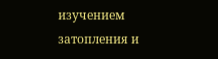изучением затопления и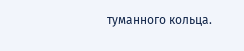туманного кольца.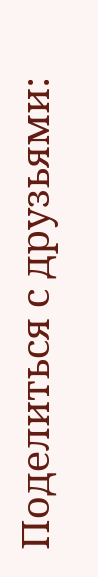Поделиться с друзьями: